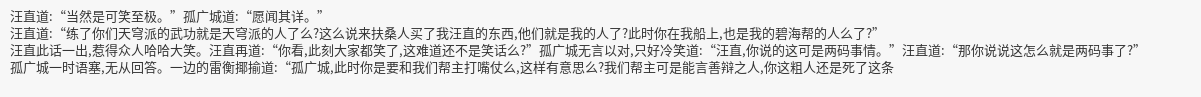汪直道:“当然是可笑至极。”孤广城道:“愿闻其详。”
汪直道:“练了你们天穹派的武功就是天穹派的人了么?这么说来扶桑人买了我汪直的东西,他们就是我的人了?此时你在我船上,也是我的碧海帮的人么了?”
汪直此话一出,惹得众人哈哈大笑。汪直再道:“你看,此刻大家都笑了,这难道还不是笑话么?”孤广城无言以对,只好冷笑道:“汪直,你说的这可是两码事情。”汪直道:“那你说说这怎么就是两码事了?”
孤广城一时语塞,无从回答。一边的雷衡揶揄道:“孤广城,此时你是要和我们帮主打嘴仗么,这样有意思么?我们帮主可是能言善辩之人,你这粗人还是死了这条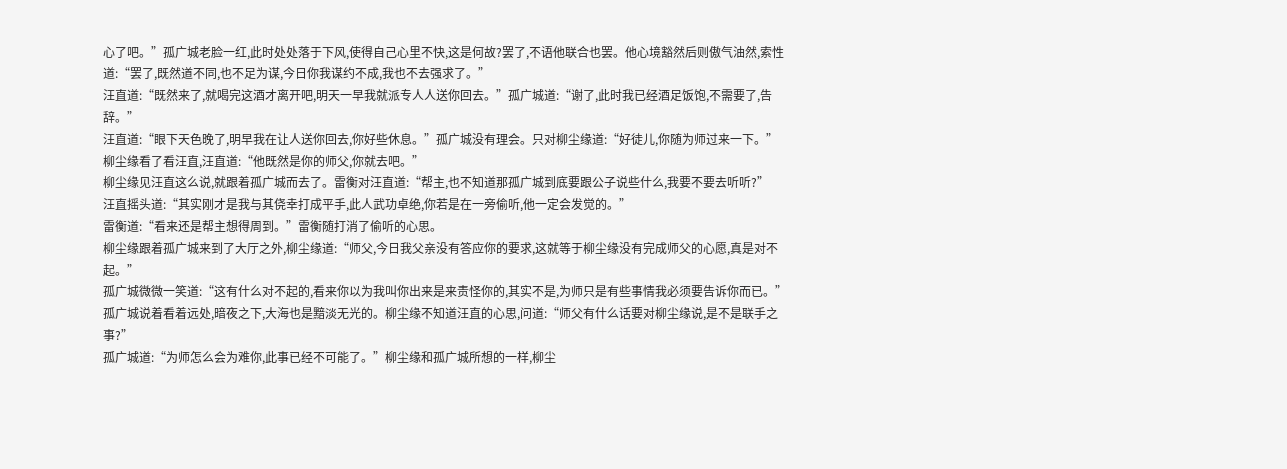心了吧。”孤广城老脸一红,此时处处落于下风,使得自己心里不快,这是何故?罢了,不语他联合也罢。他心境豁然后则傲气油然,索性道:“罢了,既然道不同,也不足为谋,今日你我谋约不成,我也不去强求了。”
汪直道:“既然来了,就喝完这酒才离开吧,明天一早我就派专人人送你回去。”孤广城道:“谢了,此时我已经酒足饭饱,不需要了,告辞。”
汪直道:“眼下天色晚了,明早我在让人送你回去,你好些休息。”孤广城没有理会。只对柳尘缘道:“好徒儿,你随为师过来一下。”柳尘缘看了看汪直,汪直道:“他既然是你的师父,你就去吧。”
柳尘缘见汪直这么说,就跟着孤广城而去了。雷衡对汪直道:“帮主,也不知道那孤广城到底要跟公子说些什么,我要不要去听听?”
汪直摇头道:“其实刚才是我与其侥幸打成平手,此人武功卓绝,你若是在一旁偷听,他一定会发觉的。”
雷衡道:“看来还是帮主想得周到。”雷衡随打消了偷听的心思。
柳尘缘跟着孤广城来到了大厅之外,柳尘缘道:“师父,今日我父亲没有答应你的要求,这就等于柳尘缘没有完成师父的心愿,真是对不起。”
孤广城微微一笑道:“这有什么对不起的,看来你以为我叫你出来是来责怪你的,其实不是,为师只是有些事情我必须要告诉你而已。”孤广城说着看着远处,暗夜之下,大海也是黯淡无光的。柳尘缘不知道汪直的心思,问道:“师父有什么话要对柳尘缘说,是不是联手之事?”
孤广城道:“为师怎么会为难你,此事已经不可能了。”柳尘缘和孤广城所想的一样,柳尘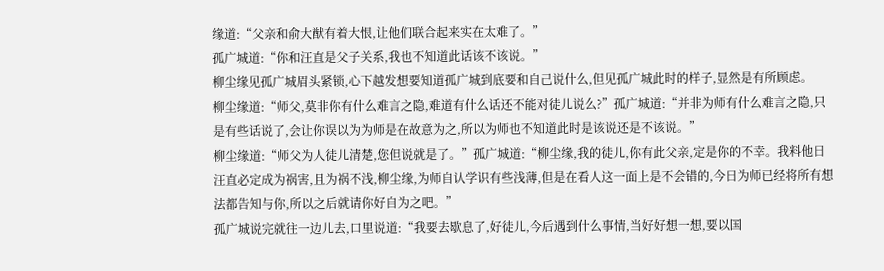缘道:“父亲和俞大猷有着大恨,让他们联合起来实在太难了。”
孤广城道:“你和汪直是父子关系,我也不知道此话该不该说。”
柳尘缘见孤广城眉头紧锁,心下越发想要知道孤广城到底要和自己说什么,但见孤广城此时的样子,显然是有所顾虑。
柳尘缘道:“师父,莫非你有什么难言之隐,难道有什么话还不能对徒儿说么?”孤广城道:“并非为师有什么难言之隐,只是有些话说了,会让你误以为为师是在故意为之,所以为师也不知道此时是该说还是不该说。”
柳尘缘道:“师父为人徒儿清楚,您但说就是了。”孤广城道:“柳尘缘,我的徒儿,你有此父亲,定是你的不幸。我料他日汪直必定成为祸害,且为祸不浅,柳尘缘,为师自认学识有些浅薄,但是在看人这一面上是不会错的,今日为师已经将所有想法都告知与你,所以之后就请你好自为之吧。”
孤广城说完就往一边儿去,口里说道:“我要去歇息了,好徒儿,今后遇到什么事情,当好好想一想,要以国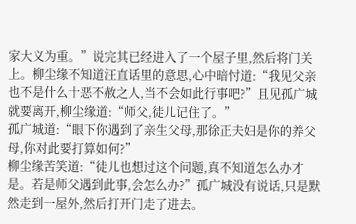家大义为重。”说完其已经进入了一个屋子里,然后将门关上。柳尘缘不知道汪直话里的意思,心中暗忖道:“我见父亲也不是什么十恶不赦之人,当不会如此行事吧?”且见孤广城就要离开,柳尘缘道:“师父,徒儿记住了。”
孤广城道:“眼下你遇到了亲生父母,那徐正夫妇是你的养父母,你对此要打算如何?”
柳尘缘苦笑道:“徒儿也想过这个问题,真不知道怎么办才是。若是师父遇到此事,会怎么办?”孤广城没有说话,只是默然走到一屋外,然后打开门走了进去。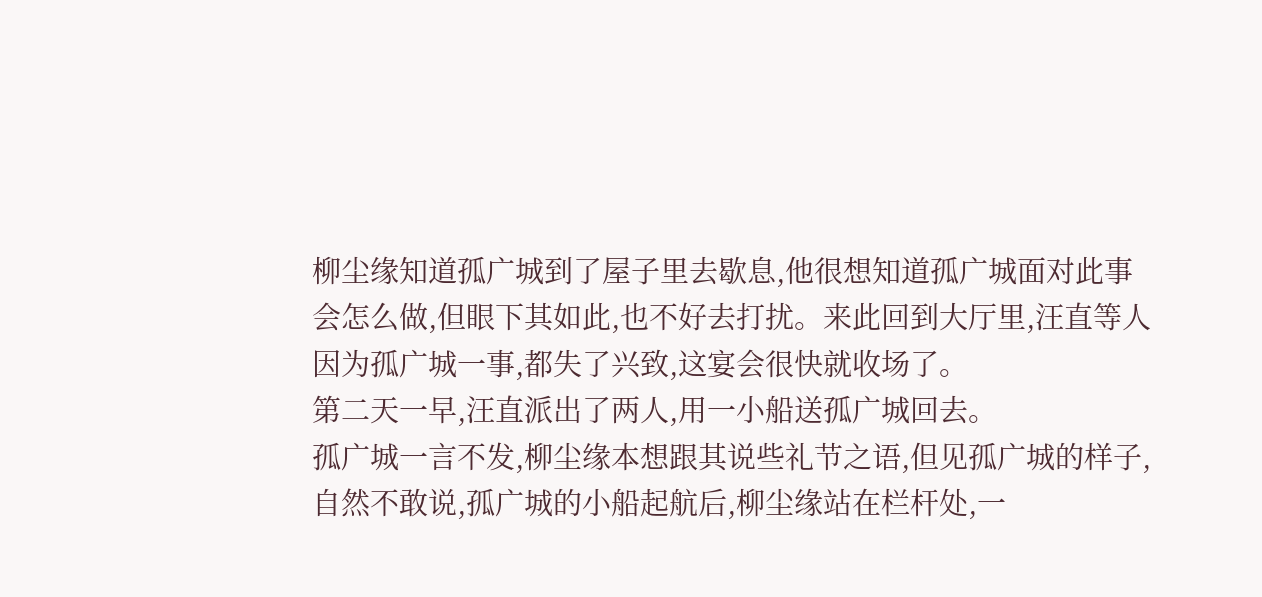柳尘缘知道孤广城到了屋子里去歇息,他很想知道孤广城面对此事会怎么做,但眼下其如此,也不好去打扰。来此回到大厅里,汪直等人因为孤广城一事,都失了兴致,这宴会很快就收场了。
第二天一早,汪直派出了两人,用一小船送孤广城回去。
孤广城一言不发,柳尘缘本想跟其说些礼节之语,但见孤广城的样子,自然不敢说,孤广城的小船起航后,柳尘缘站在栏杆处,一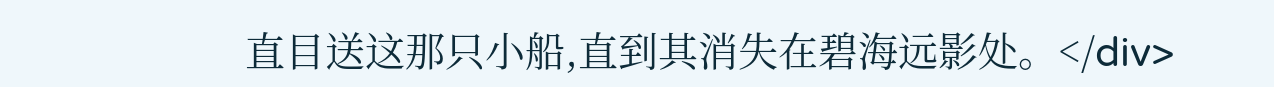直目送这那只小船,直到其消失在碧海远影处。</div>